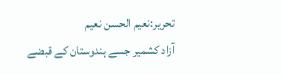تحریر:نعیم الحسن نعیم
آزاد کشمیر جسے ہندوستان کے قبضے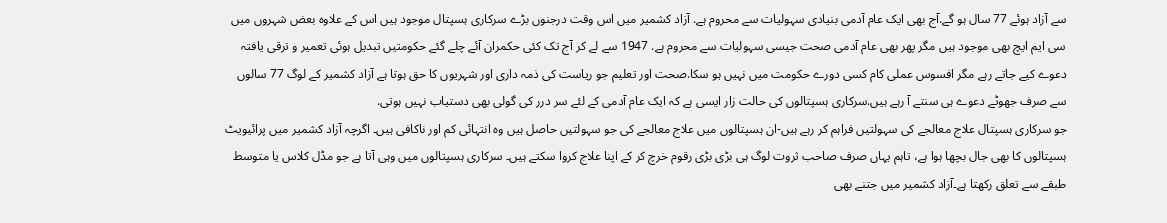سے آزاد ہوئے 77 سال ہو گے.آج بھی ایک عام آدمی بنیادی سہولیات سے محروم ہے. آزاد کشمیر میں اس وقت درجنوں بڑے سرکاری ہسپتال موجود ہیں اس کے علاوہ بعض شہروں میں سی ایم ایچ بھی موجود ہیں مگر پھر بھی عام آدمی صحت جیسی سہولیات سے محروم ہے. 1947 سے لے کر آج تک کئی حکمران آئے چلے گئے حکومتیں تبدیل ہوئی تعمیر و ترقی یافتہ دعوے کیے جاتے رہے مگر افسوس عملی کام کسی دورے حکومت میں نہیں ہو سکا.صحت اور تعلیم جو ریاست کی ذمہ داری اور شہریوں کا حق ہوتا ہے آزاد کشمیر کے لوگ 77 سالوں سے صرف جھوٹے دعوے ہی سنتے آ رہے ہیں.سرکاری ہسپتالوں کی حالت زار ایسی ہے کہ ایک عام آدمی کے لئے سر درر کی گولی بھی دستیاب نہیں ہوتی.
جو سرکاری ہسپتال علاج معالجے کی سہولتیں فراہم کر رہے ہیں-ان ہسپتالوں میں علاج معالجے کی جو سہولتیں حاصل ہیں وہ انتہائی کم اور ناکافی ہیں۔ اگرچہ آزاد کشمیر میں پرائیویٹ ہسپتالوں کا بھی جال بچھا ہوا ہے، تاہم یہاں صرف صاحب ثروت لوگ ہی بڑی بڑی رقوم خرچ کر کے اپنا علاج کروا سکتے ہیں۔ سرکاری ہسپتالوں میں وہی آتا ہے جو مڈل کلاس یا متوسط طبقے سے تعلق رکھتا ہے۔آزاد کشمیر میں جتنے بھی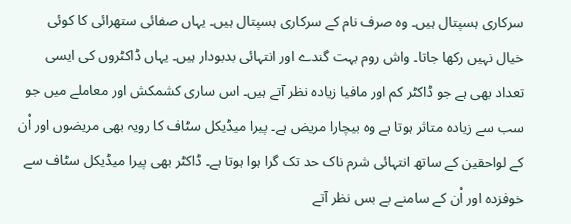سرکاری ہسپتال ہیں۔ وہ صرف نام کے سرکاری ہسپتال ہیں۔ یہاں صفائی ستھرائی کا کوئی خیال نہیں رکھا جاتا۔ واش روم بہت گندے اور انتہائی بدبودار ہیں۔ یہاں ڈاکٹروں کی ایسی تعداد بھی ہے جو ڈاکٹر کم اور مافیا زیادہ نظر آتے ہیں۔ اس ساری کشمکش اور معاملے میں جو سب سے زیادہ متاثر ہوتا ہے وہ بیچارا مریض ہے۔ پیرا میڈیکل سٹاف کا رویہ بھی مریضوں اور اْن کے لواحقین کے ساتھ انتہائی شرم ناک حد تک گرا ہوا ہوتا ہے۔ ڈاکٹر بھی پیرا میڈیکل سٹاف سے خوفزدہ اور اْن کے سامنے بے بس نظر آتے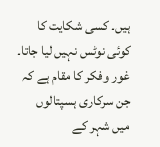ہیں۔ کسی شکایت کا کوئی نوٹس نہیں لیا جاتا۔
غور وفکر کا مقام ہے کہ جن سرکاری ہسپتالوں میں شہر کے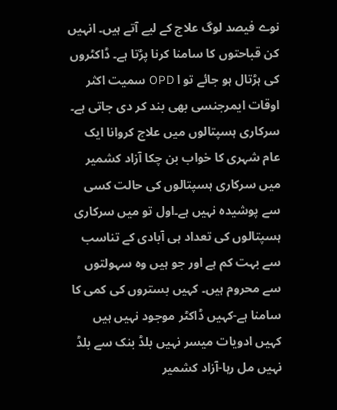نوے فیصد لوگ علاج کے لیے آتے ہیں۔ انہیں کن قباحتوں کا سامنا کرنا پڑتا ہے۔ ڈاکٹروں کی ہڑتال ہو جائے تو ا OPD سمیت اکثر اوقات ایمرجنسی بھی بند کر دی جاتی ہے۔ سرکاری ہسپتالوں میں علاج کروانا ایک عام شہری کا خواب بن چکا آزاد کشمیر میں سرکاری ہسپتالوں کی حالت کسی سے پوشیدہ نہیں ہے۔اول تو میں سرکاری ہسپتالوں کی تعداد ہی آبادی کے تناسب سے بہت کم ہے اور جو ہیں وہ سہولتوں سے محروم ہیں۔ کہیں بستروں کی کمی کا سامنا ہے-کہیں ڈاکٹر موجود نہیں ہیں کہیں ادویات میسر نہیں بلڈ بنک سے بلڈ نہیں مل رہا-آزاد کشمیر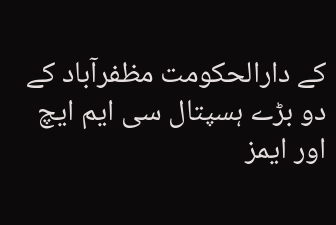کے دارالحکومت مظفرآباد کے دو بڑے ہسپتال سی ایم ایچ اور ایمز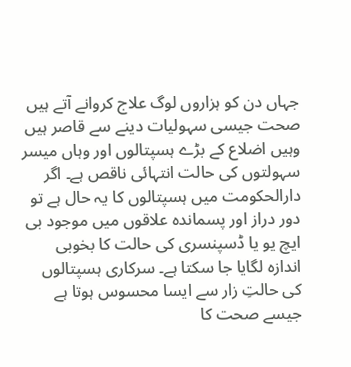جہاں دن کو ہزاروں لوگ علاج کروانے آتے ہیں صحت جیسی سہولیات دینے سے قاصر ہیں وہیں اضلاع کے بڑے ہسپتالوں اور وہاں میسر سہولتوں کی حالت انتہائی ناقص ہے۔ اگر دارالحکومت میں ہسپتالوں کا یہ حال ہے تو دور دراز اور پسماندہ علاقوں میں موجود بی ایچ یو یا ڈسپنسری کی حالت کا بخوبی اندازہ لگایا جا سکتا ہے۔ سرکاری ہسپتالوں کی حالتِ زار سے ایسا محسوس ہوتا ہے جیسے صحت کا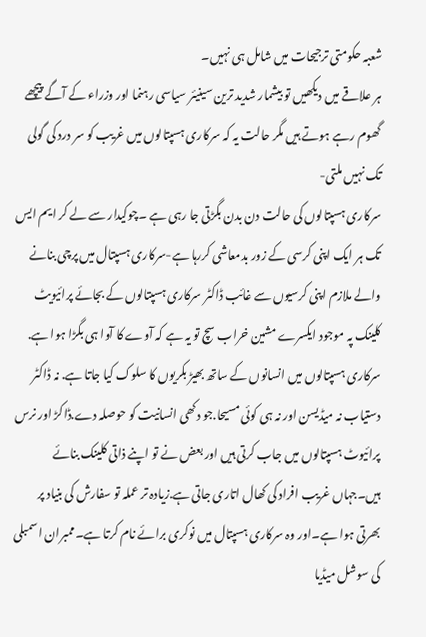شعبہ حکومتی ترجیحات میں شامل ہی نہیں۔
ہر علاقے میں دیکھیں تو بیشمار شدید ترین سینیئر سیاسی رہنما اور وزراء کے آگے پیچھے گھوم رہے ہوتے ہیں مگر حالت یہ کہ سرکاری ہسپتالوں میں غریب کو سر درد کی گولی تک نہیں ملتی-
سرکاری ہسپتالوں کی حالت دن بدن بگڑتی جا رہی ہے ۔چوکیدار سے لے کر ایم ایس تک ہر ایک اپنی کرسی کے زور بدمعاشی کررہا ہے-سرکاری ہسپتال میں پرچی بنانے والے ملازم اپنی کرسیوں سے غائب ڈاکٹر سرکاری ہسپتالوں کے بجائے پرائیویٹ کلینک پہ موجود ایکسرے مشین خراب سچ تو یہ ہے کہ آوے کا آوا ہی بگڑا ہوا ہے. سرکاری ہسپتالوں میں انسانوں کے ساتھ بھیڑ بکریوں کا سلوک کیا جاتا ہے. نہ ڈاکٹر دستیاب نہ میڈیسن اور نہ ہی کوئی مسیحا.جو دکھی انسانیت کو حوصلہ دے.ڈاکڑ اور نرس پرائیوٹ ہسپتالوں میں جاب کرتی ہیں اور بعض نے تو اپنے ذاتی کلینک بنائے ہیں۔جہاں غریب افراد کی کھال اتاری جاتی ہے.زیادہ تر عملہ تو سفارش کی بنیاد پر بھرتی ہوا ہے۔اور وہ سرکاری ہسپتال میں نوکری برائے نام کرتا ہے۔ممبران اسمبلی کی سوشل میڈیا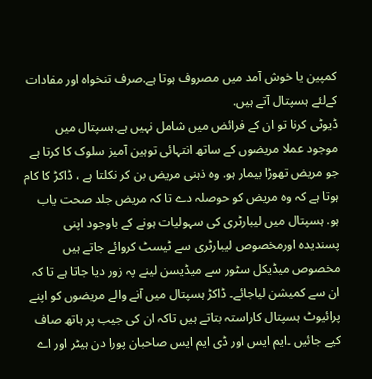کمپین یا خوش آمد میں مصروف ہوتا ہے.صرف تنخواہ اور مفادات کےلئے ہسپتال آتے ہیں.
ڈیوٹی کرنا تو ان کے فرائض میں شامل نہیں ہے.ہسپتال میں موجود عملا مریضوں کے ساتھ انتہائی توہین آمیز سلوک کا کرتا ہے جو مریض تھوڑا بیمار ہو. وہ ذہنی مریض بن کر نکلتا ہے ، ڈاکڑ کا کام ہوتا ہے کہ وہ مریض کو حوصلہ دے تا کہ مریض جلد صحت یاب ہو. ہسپتال میں لیبارٹری کی سہولیات ہونے کے باوجود اپنی پسندیدہ اورمخصوص لیبارٹری سے ٹیسٹ کروائے جاتے ہیں مخصوص میڈیکل سٹور سے میڈیسن لینے پہ زور دیا جاتا ہے تا کہ ان سے کمیشن لیاجائے۔ ڈاکڑ ہسپتال میں آنے والے مریضوں کو اپنے پرائیوٹ ہسپتال کاراستہ بتاتے ہیں تاکہ ان کی جیب پر ہاتھ صاف کیے جائیں ۔ایم ایس اور ڈی ایم ایس صاحبان پورا دن ہیٹر اور اے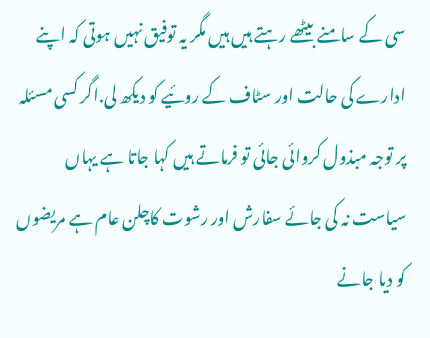سی کے سامنے بیٹھے رہتے ہیں ہیں مگر یہ توفیق نہیں ہوتی کہ اپنے ادارے کی حالت اور سٹاف کے روئیے کو دیکھ لی.اگر کسی مسئلہ پر توجہ مبذول کروائی جائی تو فرماتے ہیں کہا جاتا ہے یہاں سیاست نہ کی جائے سفارش اور رشوت کاچلن عام ہے مریضوں کو دیا جانے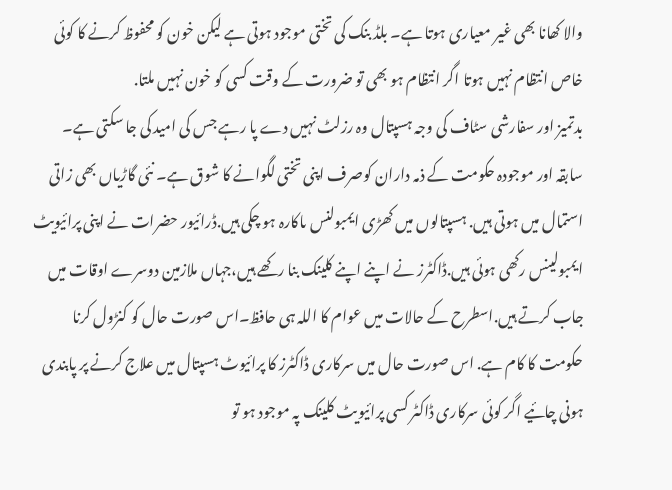والا کھانا بھی غیر معیاری ہوتا ہے۔ بلڈ بنک کی تختی موجود ہوتی ہے لیکن خون کو محفوظ کرنے کا کوئی خاص انتظام نہیں ہوتا اگر انتظام ہو بھی تو ضرورت کے وقت کسی کو خون نہیں ملتا.
بدتمیز اور سفارشی سٹاف کی وجہ ہسپتال وہ رزلٹ نہیں دے پا رہے جس کی امید کی جا سکتی ہے۔
سابقہ اور موجودہ حکومت کے ذمہ داران کوصرف اپنی تختی لگوانے کا شوق ہے۔ نئی گاڑیاں بھی زاتی استمال میں ہوتی ہیں. ہسپتالوں میں کھڑی ایمبولنس ںاکارہ ہو چکی ہیں.ڈرائیور حضرات نے اپنی پرائیویٹ ایمبولینس رکھی ہوئی ہیں.ڈاکٹرز نے اپنے اپنے کلینک بنا رکھے ہیں،جہاں ملازمین دوسرے اوقات میں جاب کرتے ہیں.اسطرح کے حالات میں عوام کا اللہ ہی حافظ۔اس صورت حال کو کنڑول کرنا حکومت کا کام ہے. اس صورت حال میں سرکاری ڈاکٹرز کا پرائیوٹ ہسپتال میں علاج کرنے پر پابندی ہونی چائیے اگر کوئی سرکاری ڈاکٹر کسی پرائیویٹ کلینک پہ موجود ہو تو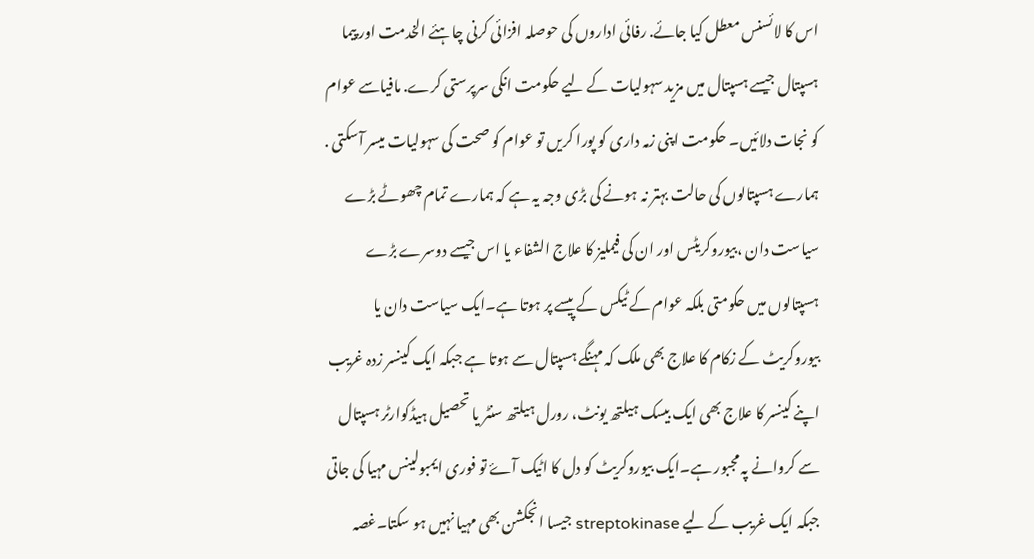اس کا لائسنس معطل کیا جائے. رفائی اداروں کی حوصلہ افزائی کرنی چاہئے الخدمت اور پیما ہسپتال جیسے ہسپتال میں مزید سہولیات کے لیے حکومت انکی سرپرستی کرے. مافیاسے عوام کو نجات دلائیں۔ حکومت اپنی زمہ داری کو پورا کریں تو عوام کو صحت کی سہولیات میسر آسکتی .
ہمارے ہسپتالوں کی حالت بہتر نہ ہونے کی بڑی وجہ یہ ہے کہ ہمارے تمام چھوٹے بڑے سیاست دان ،بیوروکریٹس اور ان کی فیملیز کا علاج الشفاء یا اس جیسے دوسرے بڑے ہسپتالوں میں حکومتی بلکہ عوام کے ٹیکس کے پیسے پر ہوتا ہے۔ایک سیاست دان یا بیوروکریٹ کے زکام کا علاج بھی ملک کہ مہنگے ہسپتال سے ہوتا ہے جبکہ ایک کینسر زدہ غریب اپنے کینسر کا علاج بھی ایک بیسک ہیلتھ یونٹ، رورل ہیلتھ سنٹر یا تحصیل ہیڈکوارٹر ہسپتال سے کروانے پہ مجبور ہے۔ایک بیوروکریٹ کو دل کا اٹیک آۓ تو فوری ایمبولینس مہیا کی جاتی جبکہ ایک غریب کے لیے streptokinase جیسا انجکشن بھی مہیا نہیں ہو سکتا۔غصہ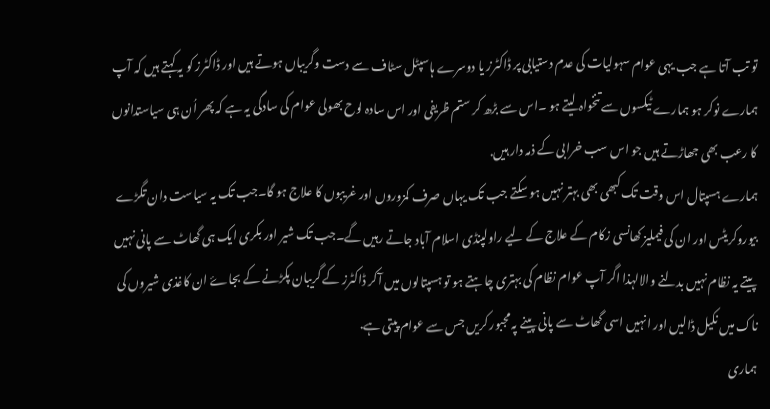تو تب آتا ہے جب یہی عوام سہولیات کی عدم دستیابی پر ڈاکٹرز یا دوسرے ہاسپٹل سٹاف سے دست وگریباں ہوتے ہیں اور ڈاکٹرز کو یہ کہتے ہیں کہ آپ ہمارے نوکر ہو ہمارے ٹیکسوں سے تنخواہ لیتے ہو ۔اس سے بڑھ کر ستم ظریفی اور اس سادہ لوح بھولی عوام کی سادگی یہ ہے کہ پھر اُن ہی سیاستدانوں کا رعب بھی جھاڑتے ہیں جو اس سب خرابی کے ذمہ دار ہیں.
ہمارے ہسپتال اس وقت تک کبھی بھی بہتر نہیں ہو سکتے جب تک یہاں صرف کمزوروں اور غریبوں کا علاج ہو گا۔جب تک یہ سیاست دان تگڑے بیوروکریٹس اور ان کی فیملیز کھانسی زکام کے علاج کے لیے راولپنڈی اسلام آباد جاتے رہیں گے۔جب تک شیر اور بکری ایک ہی گھاٹ سے پانی نہیں پیتے یہ نظام نہیں بدلنے والالہذا اگر آپ عوام نظام کی بہتری چاہتے ہو تو ہسپتالوں میں آکر ڈاکٹرز کے گریبان پکڑنے کے بجاۓ ان کاغذی شیروں کی ناک میں نکیل ڈالیں اور انہیں اسی گھاٹ سے پانی پینے پہ مجبور کریں جس سے عوام پیتی ہے.
ہماری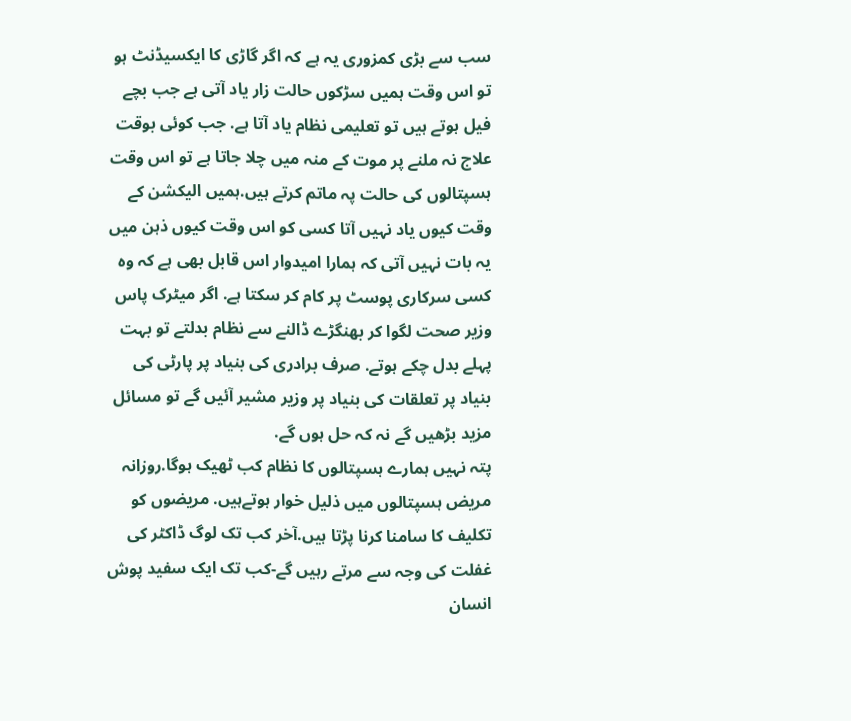سب سے بڑی کمزوری یہ ہے کہ اگر گاڑی کا ایکسیڈنٹ ہو تو اس وقت ہمیں سڑکوں حالت زار یاد آتی ہے جب بچے فیل ہوتے ہیں تو تعلیمی نظام یاد آتا ہے. جب کوئی بوقت علاج نہ ملنے پر موت کے منہ میں چلا جاتا ہے تو اس وقت ہسپتالوں کی حالت پہ ماتم کرتے ہیں.ہمیں الیکشن کے وقت کیوں یاد نہیں آتا کسی کو اس وقت کیوں ذہن میں یہ بات نہیں آتی کہ ہمارا امیدوار اس قابل بھی ہے کہ وہ کسی سرکاری پوسٹ پر کام کر سکتا ہے. اگر میٹرک پاس وزیر صحت لگوا کر بھنگڑے ڈالنے سے نظام بدلتے تو بہت پہلے بدل چکے ہوتے. صرف برادری کی بنیاد پر پارٹی کی بنیاد پر تعلقات کی بنیاد پر وزیر مشیر آئیں گے تو مسائل مزید بڑھیں گے نہ کہ حل ہوں گے.
پتہ نہیں ہمارے ہسپتالوں کا نظام کب ٹھیک ہوگا.روزانہ مریض ہسپتالوں میں ذلیل خوار ہوتےہیں. مریضوں کو تکلیف کا سامنا کرنا پڑتا ہیں.آخر کب تک لوگ ڈاکٹر کی غفلت کی وجہ سے مرتے رہیں گے-کب تک ایک سفید پوش انسان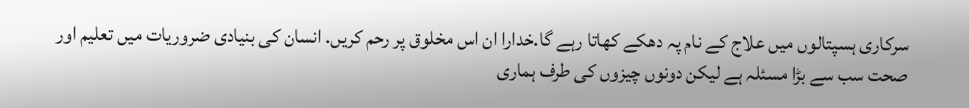سرکاری ہسپتالوں میں علاج کے نام پہ دھکے کھاتا رہے گا.خدارا ان اس مخلوق پر رحم کریں. انسان کی بنیادی ضروریات میں تعلیم اور صحت سب سے بڑا مسئلہ ہے لیکن دونوں چیزوں کی طرف ہماری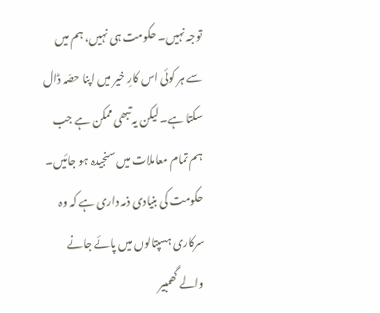توجہ نہیں۔ حکومت ہی نہیں، ہم میں سے ہر کوئی اس کارِ خیر میں اپنا حصّہ ڈال سکتا ہے۔ لیکن یہ تبھی ممکن ہے جب ہم تمام معاملات میں سنجیدہ ہو جائیں۔ حکومت کی بنیادی ذمہ داری ہے کہ وہ سرکاری ہسپتالوں میں پائے جانے والے گھمبیر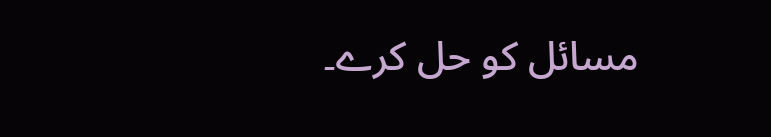مسائل کو حل کرے۔